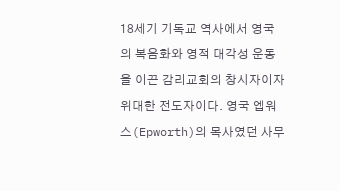18세기 기독교 역사에서 영국의 복음화와 영적 대각성 운동을 이끈 감리교회의 창시자이자 위대한 전도자이다. 영국 엡워스(Epworth)의 목사였던 사무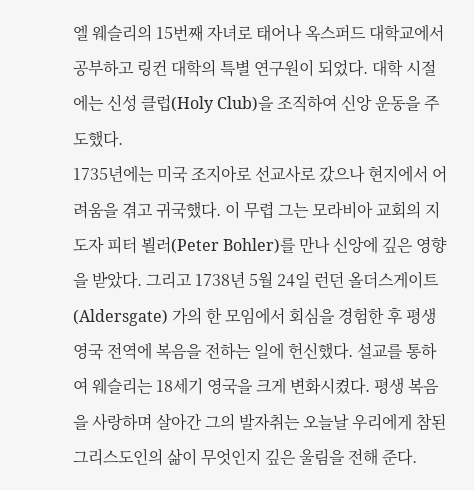엘 웨슬리의 15번째 자녀로 태어나 옥스퍼드 대학교에서 공부하고 링컨 대학의 특별 연구원이 되었다. 대학 시절에는 신성 클럽(Holy Club)을 조직하여 신앙 운동을 주도했다.
1735년에는 미국 조지아로 선교사로 갔으나 현지에서 어려움을 겪고 귀국했다. 이 무렵 그는 모라비아 교회의 지도자 피터 뵐러(Peter Bohler)를 만나 신앙에 깊은 영향을 받았다. 그리고 1738년 5월 24일 런던 올더스게이트(Aldersgate) 가의 한 모임에서 회심을 경험한 후 평생 영국 전역에 복음을 전하는 일에 헌신했다. 설교를 통하여 웨슬리는 18세기 영국을 크게 변화시켰다. 평생 복음을 사랑하며 살아간 그의 발자취는 오늘날 우리에게 참된 그리스도인의 삶이 무엇인지 깊은 울림을 전해 준다.